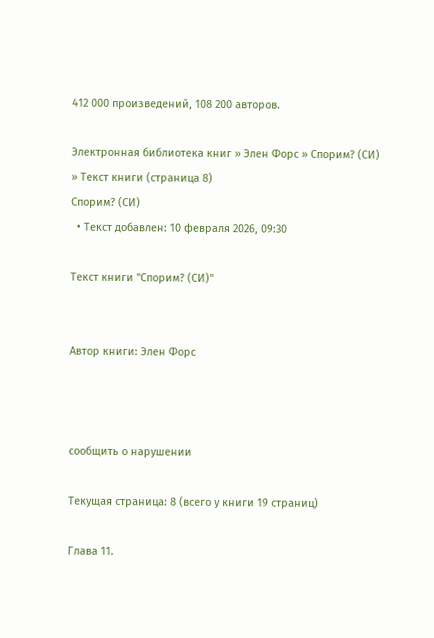412 000 произведений, 108 200 авторов.

Электронная библиотека книг » Элен Форс » Спорим? (СИ) » Текст книги (страница 8)
Спорим? (СИ)
  • Текст добавлен: 10 февраля 2026, 09:30

Текст книги "Спорим? (СИ)"


Автор книги: Элен Форс



сообщить о нарушении

Текущая страница: 8 (всего у книги 19 страниц)

Глава 11.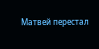Матвей перестал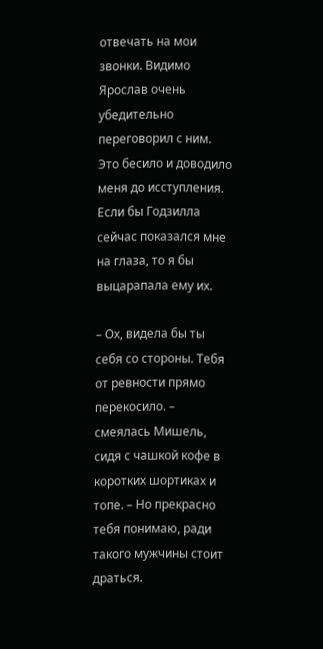отвечать на мои звонки. Видимо Ярослав очень убедительно переговорил с ним. Это бесило и доводило меня до исступления. Если бы Годзилла сейчас показался мне на глаза, то я бы выцарапала ему их.

– Ох, видела бы ты себя со стороны. Тебя от ревности прямо перекосило. – смеялась Мишель, сидя с чашкой кофе в коротких шортиках и топе. – Но прекрасно тебя понимаю, ради такого мужчины стоит драться.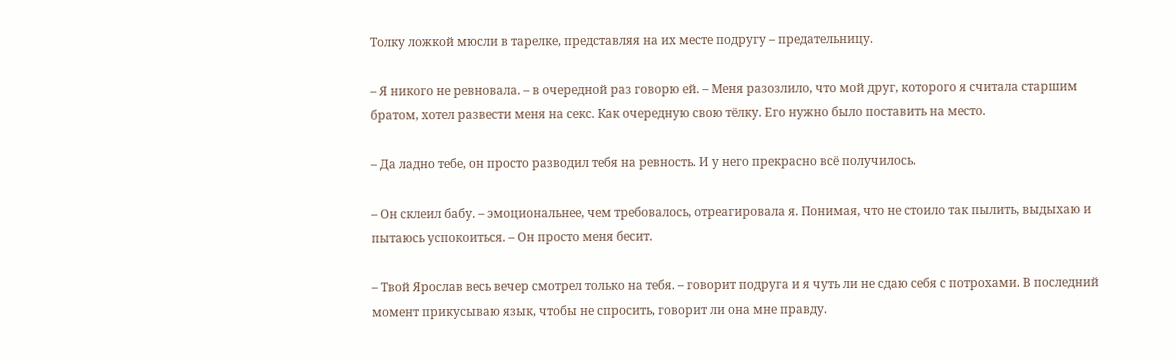Толку ложкой мюсли в тарелке, представляя на их месте подругу – предательницу.

– Я никого не ревновала. – в очередной раз говорю ей. – Меня разозлило, что мой друг, которого я считала старшим братом, хотел развести меня на секс. Как очередную свою тёлку. Его нужно было поставить на место.

– Да ладно тебе, он просто разводил тебя на ревность. И у него прекрасно всё получилось.

– Он склеил бабу. – эмоциональнее, чем требовалось, отреагировала я. Понимая, что не стоило так пылить, выдыхаю и пытаюсь успокоиться. – Он просто меня бесит.

– Твой Ярослав весь вечер смотрел только на тебя. – говорит подруга и я чуть ли не сдаю себя с потрохами. В последний момент прикусываю язык, чтобы не спросить, говорит ли она мне правду.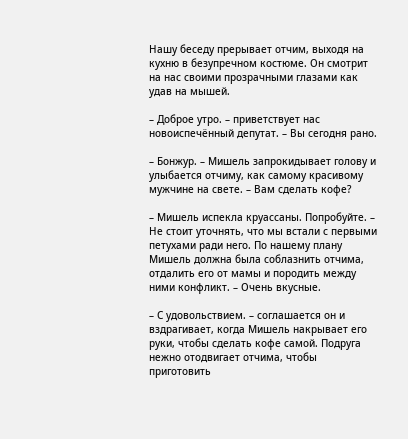Нашу беседу прерывает отчим, выходя на кухню в безупречном костюме. Он смотрит на нас своими прозрачными глазами как удав на мышей.

– Доброе утро. – приветствует нас новоиспечённый депутат. – Вы сегодня рано.

– Бонжур. – Мишель запрокидывает голову и улыбается отчиму, как самому красивому мужчине на свете. – Вам сделать кофе?

– Мишель испекла круассаны. Попробуйте. – Не стоит уточнять, что мы встали с первыми петухами ради него. По нашему плану Мишель должна была соблазнить отчима, отдалить его от мамы и породить между ними конфликт. – Очень вкусные.

– С удовольствием. – соглашается он и вздрагивает, когда Мишель накрывает его руки, чтобы сделать кофе самой. Подруга нежно отодвигает отчима, чтобы приготовить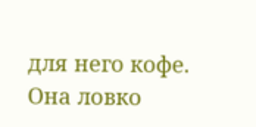для него кофе. Она ловко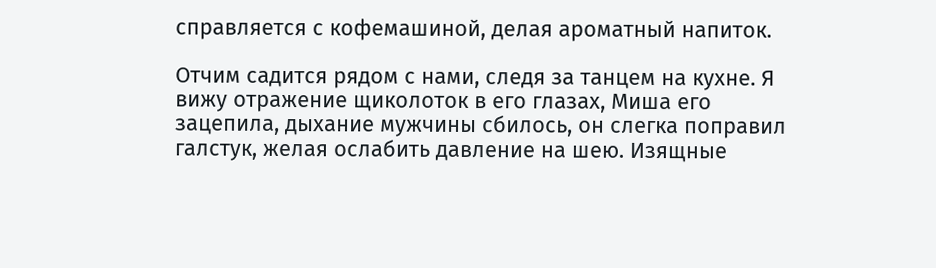справляется с кофемашиной, делая ароматный напиток.

Отчим садится рядом с нами, следя за танцем на кухне. Я вижу отражение щиколоток в его глазах, Миша его зацепила, дыхание мужчины сбилось, он слегка поправил галстук, желая ослабить давление на шею. Изящные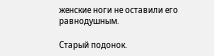женские ноги не оставили его равнодушным.

Старый подонок.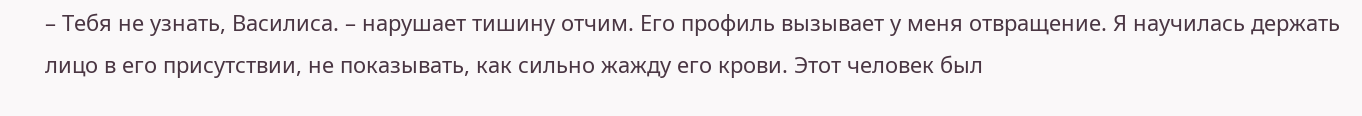– Тебя не узнать, Василиса. – нарушает тишину отчим. Его профиль вызывает у меня отвращение. Я научилась держать лицо в его присутствии, не показывать, как сильно жажду его крови. Этот человек был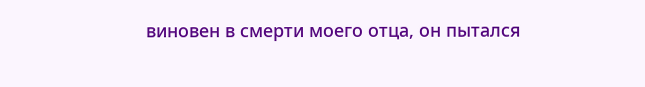виновен в смерти моего отца, он пытался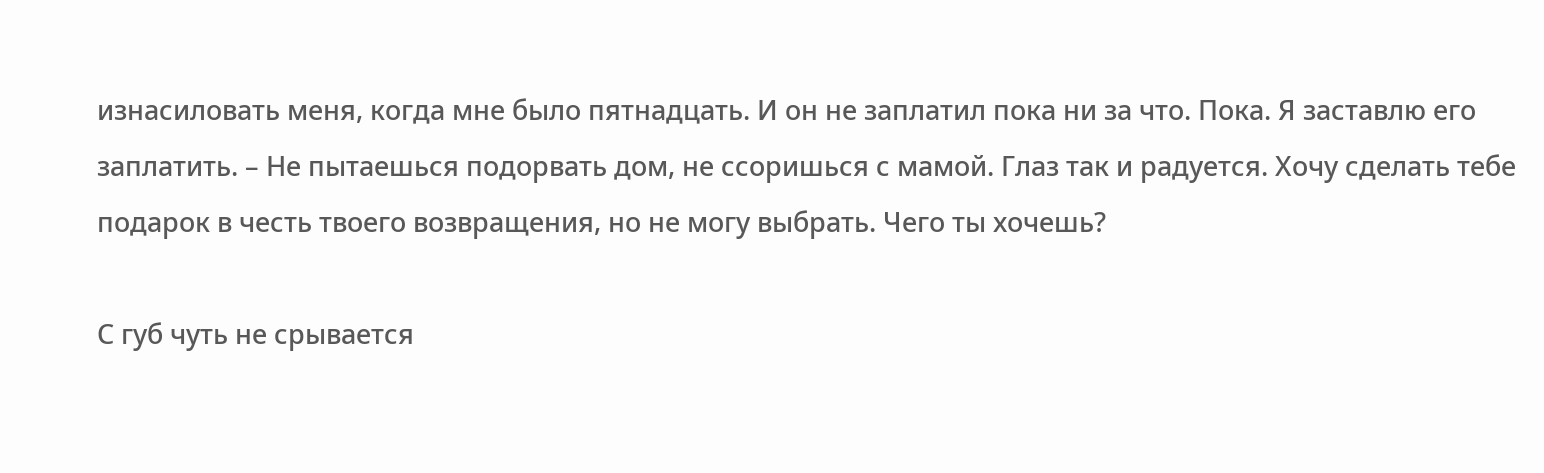изнасиловать меня, когда мне было пятнадцать. И он не заплатил пока ни за что. Пока. Я заставлю его заплатить. – Не пытаешься подорвать дом, не ссоришься с мамой. Глаз так и радуется. Хочу сделать тебе подарок в честь твоего возвращения, но не могу выбрать. Чего ты хочешь?

С губ чуть не срывается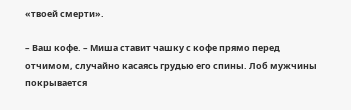«твоей смерти».

– Ваш кофе. – Миша ставит чашку с кофе прямо перед отчимом, случайно касаясь грудью его спины. Лоб мужчины покрывается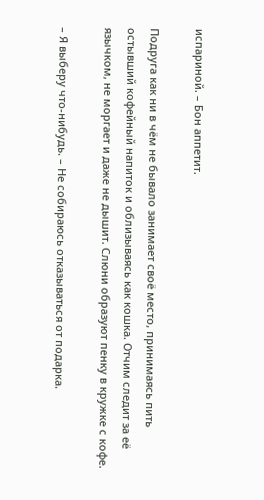испариной. – Бон аппетит.

Подруга как ни в чём не бывало занимает своё место, принимаясь пить остывший кофейный напиток и облизываясь как кошка. Отчим следит за её язычком, не моргает и даже не дышит. Слюни образуют пенку в кружке с кофе.

– Я выберу что-нибудь. – Не собираюсь отказываться от подарка.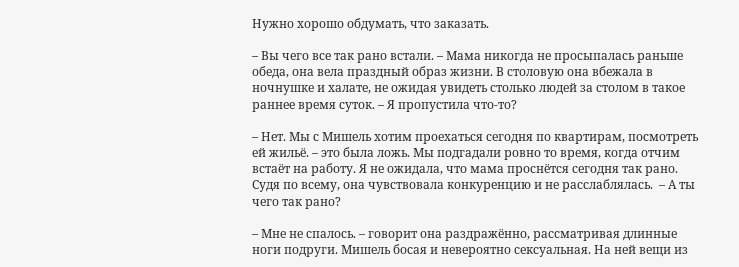Нужно хорошо обдумать, что заказать.

– Вы чего все так рано встали. – Мама никогда не просыпалась раньше обеда, она вела праздный образ жизни. В столовую она вбежала в ночнушке и халате, не ожидая увидеть столько людей за столом в такое раннее время суток. – Я пропустила что-то?

– Нет. Мы с Мишель хотим проехаться сегодня по квартирам, посмотреть ей жильё. – это была ложь. Мы подгадали ровно то время, когда отчим встаёт на работу. Я не ожидала, что мама проснётся сегодня так рано. Судя по всему, она чувствовала конкуренцию и не расслаблялась.  – А ты чего так рано?

– Мне не спалось. – говорит она раздражённо, рассматривая длинные ноги подруги. Мишель босая и невероятно сексуальная. На ней вещи из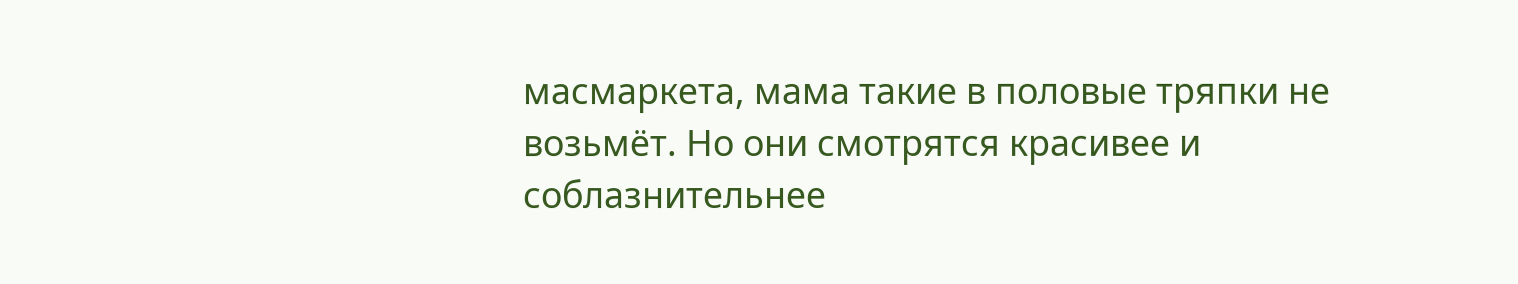масмаркета, мама такие в половые тряпки не возьмёт. Но они смотрятся красивее и соблазнительнее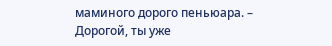маминого дорого пеньюара. – Дорогой, ты уже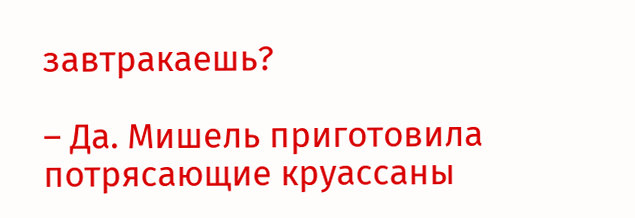завтракаешь?

– Да. Мишель приготовила потрясающие круассаны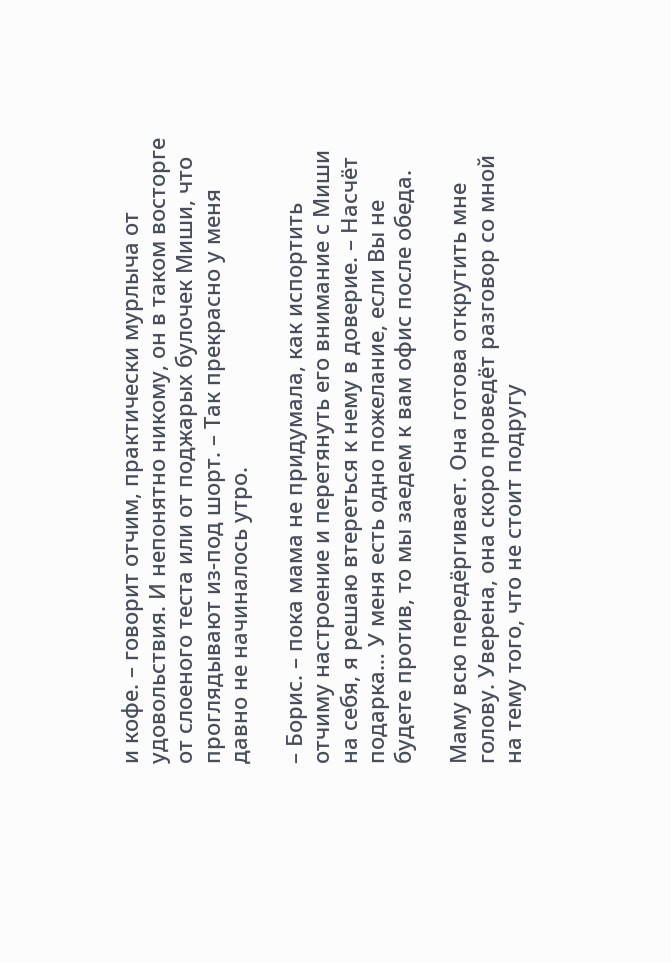и кофе. – говорит отчим, практически мурлыча от удовольствия. И непонятно никому, он в таком восторге от слоеного теста или от поджарых булочек Миши, что проглядывают из-под шорт. – Так прекрасно у меня давно не начиналось утро.

– Борис. – пока мама не придумала, как испортить отчиму настроение и перетянуть его внимание с Миши на себя, я решаю втереться к нему в доверие. – Насчёт подарка… У меня есть одно пожелание, если Вы не будете против, то мы заедем к вам офис после обеда.

Маму всю передёргивает. Она готова открутить мне голову. Уверена, она скоро проведёт разговор со мной на тему того, что не стоит подругу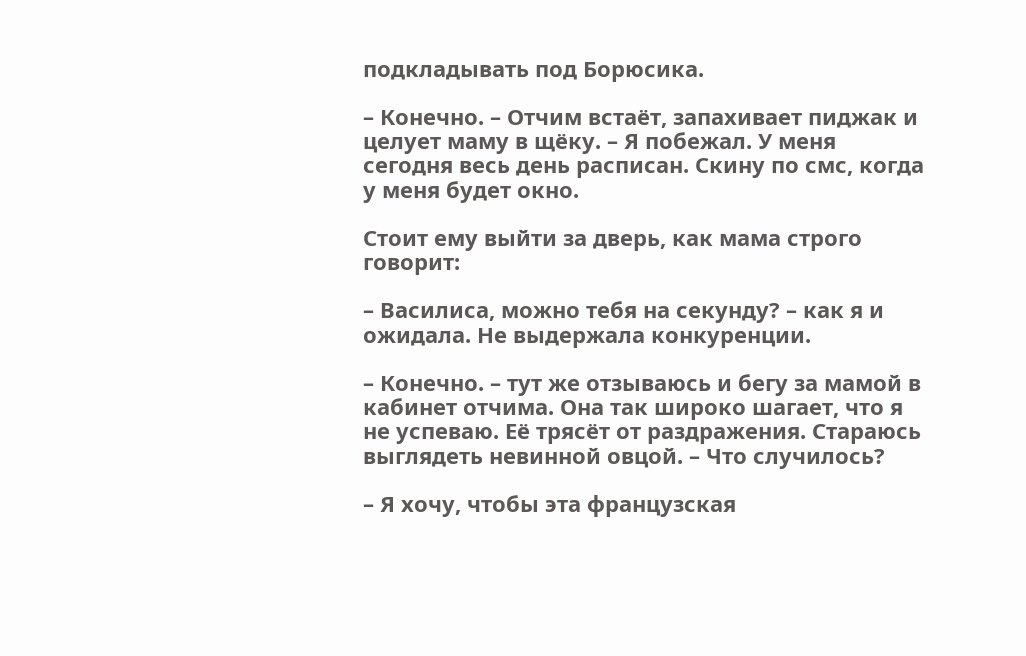подкладывать под Борюсика.

– Конечно. – Отчим встаёт, запахивает пиджак и целует маму в щёку. – Я побежал. У меня сегодня весь день расписан. Скину по смс, когда у меня будет окно.

Стоит ему выйти за дверь, как мама строго говорит:

– Василиса, можно тебя на секунду? – как я и ожидала. Не выдержала конкуренции.

– Конечно. – тут же отзываюсь и бегу за мамой в кабинет отчима. Она так широко шагает, что я не успеваю. Её трясёт от раздражения. Стараюсь выглядеть невинной овцой. – Что случилось?

– Я хочу, чтобы эта французская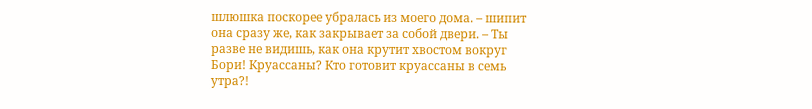шлюшка поскорее убралась из моего дома. – шипит она сразу же, как закрывает за собой двери. – Ты разве не видишь, как она крутит хвостом вокруг Бори! Круассаны? Кто готовит круассаны в семь утра?!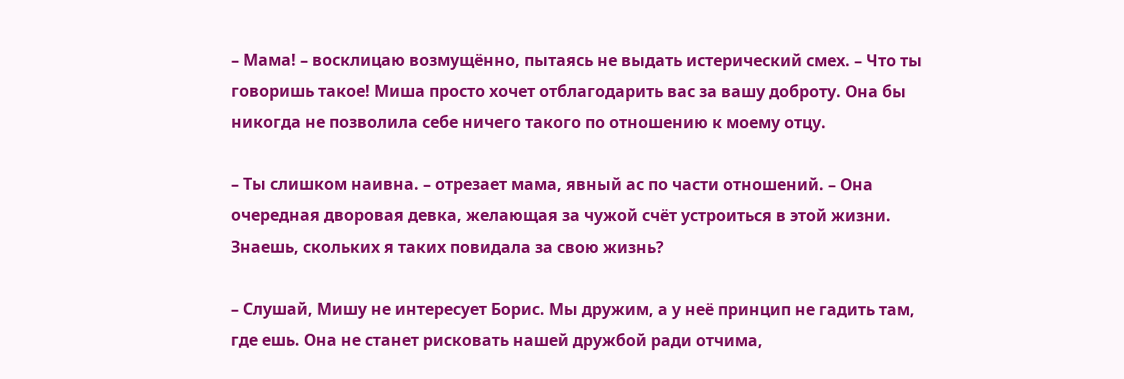– Мама! – восклицаю возмущённо, пытаясь не выдать истерический смех. – Что ты говоришь такое! Миша просто хочет отблагодарить вас за вашу доброту. Она бы никогда не позволила себе ничего такого по отношению к моему отцу.

– Ты слишком наивна. – отрезает мама, явный ас по части отношений. – Она очередная дворовая девка, желающая за чужой счёт устроиться в этой жизни. Знаешь, скольких я таких повидала за свою жизнь?

– Слушай, Мишу не интересует Борис. Мы дружим, а у неё принцип не гадить там, где ешь. Она не станет рисковать нашей дружбой ради отчима,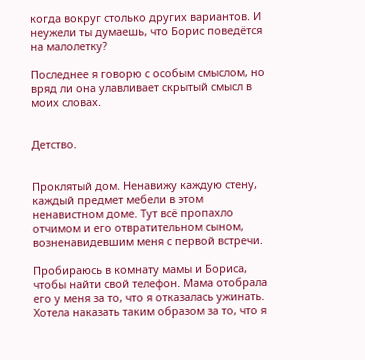когда вокруг столько других вариантов. И неужели ты думаешь, что Борис поведётся на малолетку?

Последнее я говорю с особым смыслом, но вряд ли она улавливает скрытый смысл в моих словах.


Детство.


Проклятый дом. Ненавижу каждую стену, каждый предмет мебели в этом ненавистном доме. Тут всё пропахло отчимом и его отвратительном сыном, возненавидевшим меня с первой встречи.

Пробираюсь в комнату мамы и Бориса, чтобы найти свой телефон. Мама отобрала его у меня за то, что я отказалась ужинать. Хотела наказать таким образом за то, что я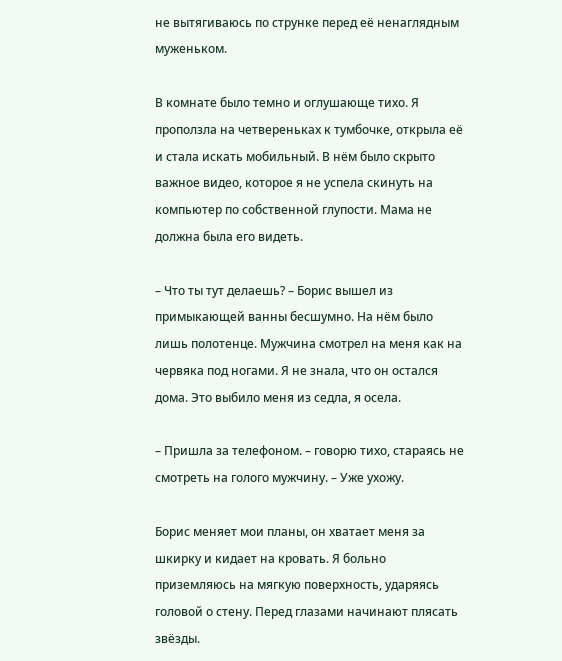не вытягиваюсь по струнке перед её ненаглядным муженьком.

В комнате было темно и оглушающе тихо. Я проползла на четвереньках к тумбочке, открыла её и стала искать мобильный. В нём было скрыто важное видео, которое я не успела скинуть на компьютер по собственной глупости. Мама не должна была его видеть.

– Что ты тут делаешь? – Борис вышел из примыкающей ванны бесшумно. На нём было лишь полотенце. Мужчина смотрел на меня как на червяка под ногами. Я не знала, что он остался дома. Это выбило меня из седла, я осела.

– Пришла за телефоном. – говорю тихо, стараясь не смотреть на голого мужчину. – Уже ухожу.

Борис меняет мои планы, он хватает меня за шкирку и кидает на кровать. Я больно приземляюсь на мягкую поверхность, ударяясь головой о стену. Перед глазами начинают плясать звёзды.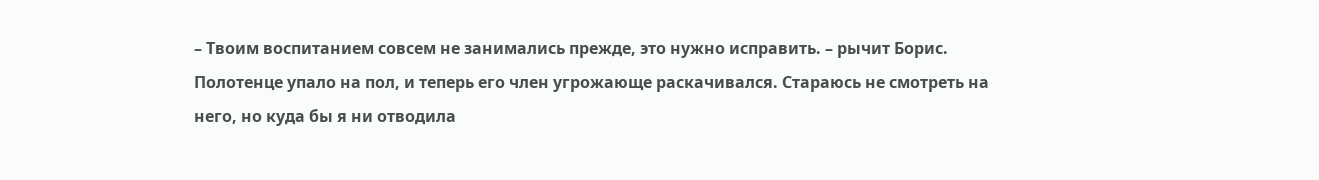– Твоим воспитанием совсем не занимались прежде, это нужно исправить. – рычит Борис. Полотенце упало на пол, и теперь его член угрожающе раскачивался. Стараюсь не смотреть на него, но куда бы я ни отводила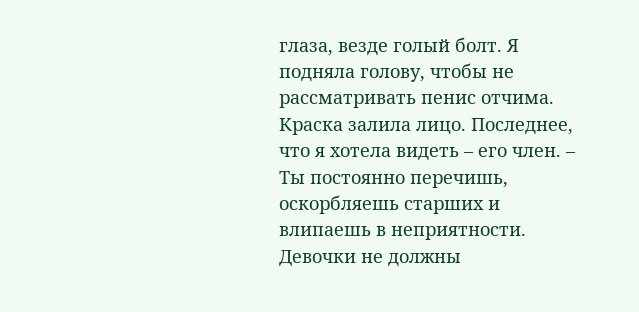глаза, везде голый болт. Я подняла голову, чтобы не рассматривать пенис отчима. Краска залила лицо. Последнее, что я хотела видеть – его член. – Ты постоянно перечишь, оскорбляешь старших и влипаешь в неприятности. Девочки не должны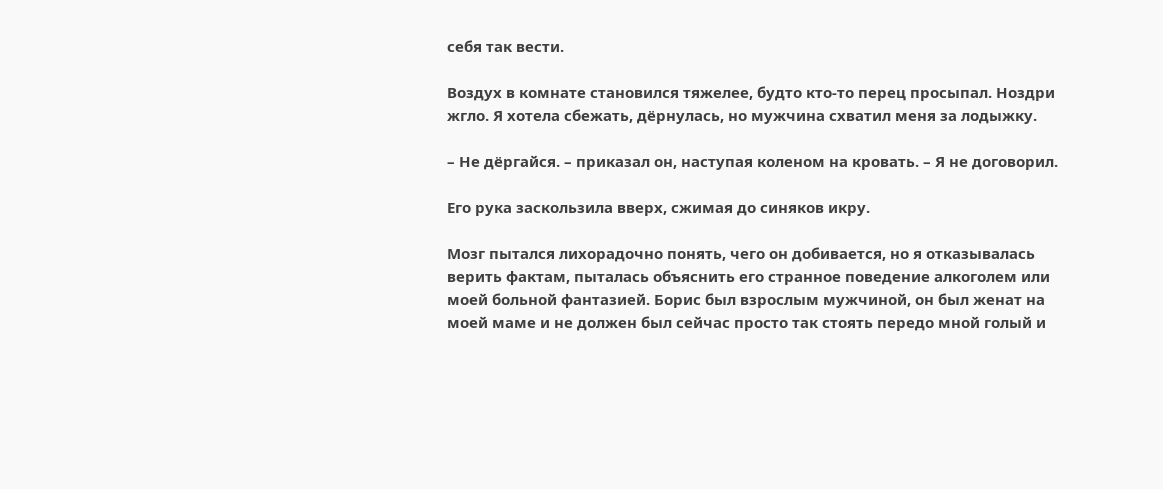себя так вести.

Воздух в комнате становился тяжелее, будто кто-то перец просыпал. Ноздри жгло. Я хотела сбежать, дёрнулась, но мужчина схватил меня за лодыжку.

– Не дёргайся. – приказал он, наступая коленом на кровать. – Я не договорил.

Его рука заскользила вверх, сжимая до синяков икру.

Мозг пытался лихорадочно понять, чего он добивается, но я отказывалась верить фактам, пыталась объяснить его странное поведение алкоголем или моей больной фантазией. Борис был взрослым мужчиной, он был женат на моей маме и не должен был сейчас просто так стоять передо мной голый и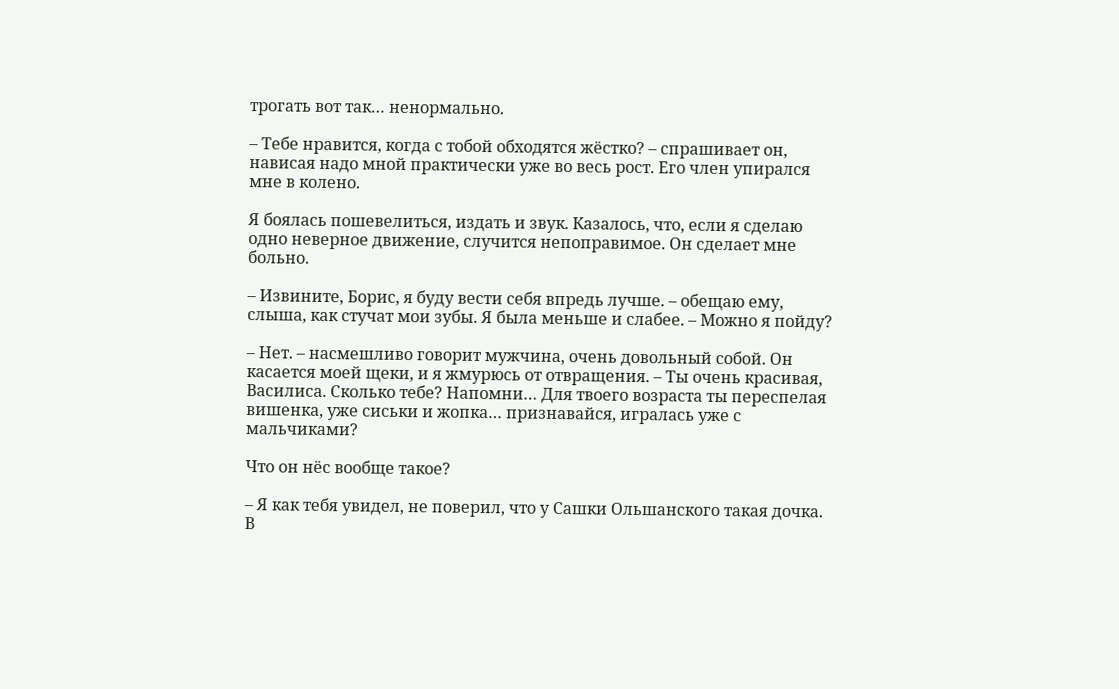трогать вот так… ненормально.

– Тебе нравится, когда с тобой обходятся жёстко? – спрашивает он, нависая надо мной практически уже во весь рост. Его член упирался мне в колено.

Я боялась пошевелиться, издать и звук. Казалось, что, если я сделаю одно неверное движение, случится непоправимое. Он сделает мне больно.

– Извините, Борис, я буду вести себя впредь лучше. – обещаю ему, слыша, как стучат мои зубы. Я была меньше и слабее. – Можно я пойду?

– Нет. – насмешливо говорит мужчина, очень довольный собой. Он касается моей щеки, и я жмурюсь от отвращения. – Ты очень красивая, Василиса. Сколько тебе? Напомни… Для твоего возраста ты переспелая вишенка, уже сиськи и жопка… признавайся, игралась уже с мальчиками?

Что он нёс вообще такое?

– Я как тебя увидел, не поверил, что у Сашки Ольшанского такая дочка.  В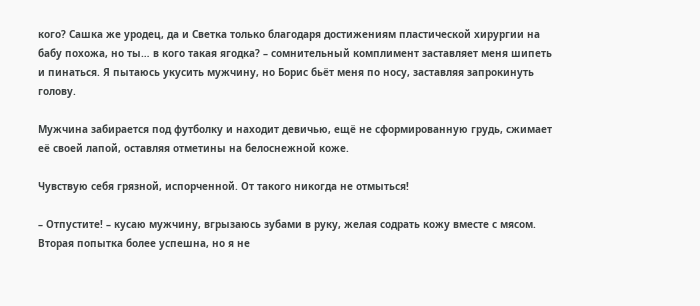кого? Сашка же уродец, да и Светка только благодаря достижениям пластической хирургии на бабу похожа, но ты… в кого такая ягодка? – сомнительный комплимент заставляет меня шипеть и пинаться. Я пытаюсь укусить мужчину, но Борис бьёт меня по носу, заставляя запрокинуть голову.

Мужчина забирается под футболку и находит девичью, ещё не сформированную грудь, сжимает её своей лапой, оставляя отметины на белоснежной коже.

Чувствую себя грязной, испорченной. От такого никогда не отмыться!

– Отпустите! – кусаю мужчину, вгрызаюсь зубами в руку, желая содрать кожу вместе с мясом. Вторая попытка более успешна, но я не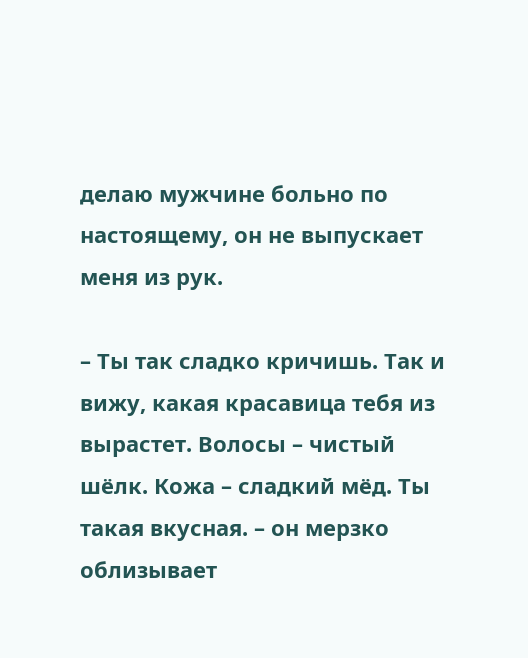делаю мужчине больно по настоящему, он не выпускает меня из рук.

– Ты так сладко кричишь. Так и вижу, какая красавица тебя из вырастет. Волосы – чистый шёлк. Кожа – сладкий мёд. Ты такая вкусная. – он мерзко облизывает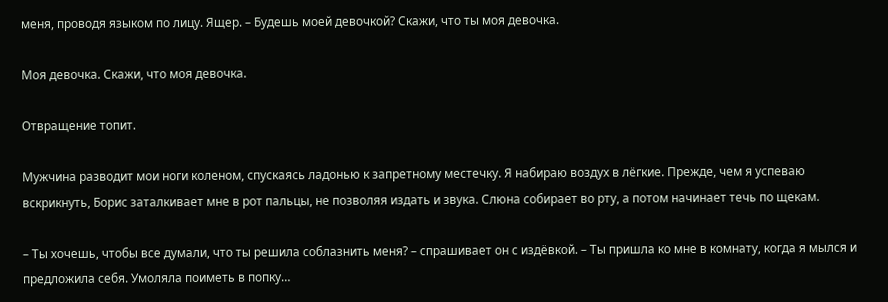меня, проводя языком по лицу. Ящер. – Будешь моей девочкой? Скажи, что ты моя девочка.

Моя девочка. Скажи, что моя девочка.

Отвращение топит.

Мужчина разводит мои ноги коленом, спускаясь ладонью к запретному местечку. Я набираю воздух в лёгкие. Прежде, чем я успеваю вскрикнуть, Борис заталкивает мне в рот пальцы, не позволяя издать и звука. Слюна собирает во рту, а потом начинает течь по щекам.

– Ты хочешь, чтобы все думали, что ты решила соблазнить меня? – спрашивает он с издёвкой. – Ты пришла ко мне в комнату, когда я мылся и предложила себя. Умоляла поиметь в попку…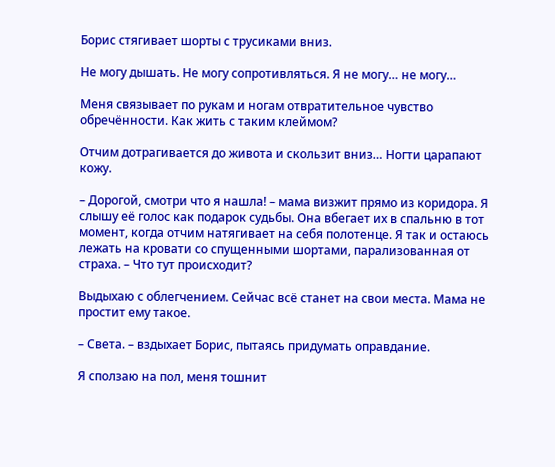Борис стягивает шорты с трусиками вниз.

Не могу дышать. Не могу сопротивляться. Я не могу… не могу…

Меня связывает по рукам и ногам отвратительное чувство обречённости. Как жить с таким клеймом?

Отчим дотрагивается до живота и скользит вниз… Ногти царапают кожу.

– Дорогой, смотри что я нашла! – мама визжит прямо из коридора. Я слышу её голос как подарок судьбы. Она вбегает их в спальню в тот момент, когда отчим натягивает на себя полотенце. Я так и остаюсь лежать на кровати со спущенными шортами, парализованная от страха. – Что тут происходит?

Выдыхаю с облегчением. Сейчас всё станет на свои места. Мама не простит ему такое.

– Света. – вздыхает Борис, пытаясь придумать оправдание.

Я сползаю на пол, меня тошнит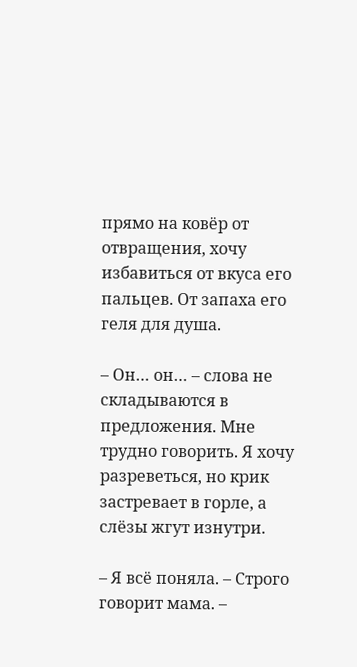прямо на ковёр от отвращения, хочу избавиться от вкуса его пальцев. От запаха его геля для душа.

– Он… он… – слова не складываются в предложения. Мне трудно говорить. Я хочу разреветься, но крик застревает в горле, а слёзы жгут изнутри.

– Я всё поняла. – Строго говорит мама. –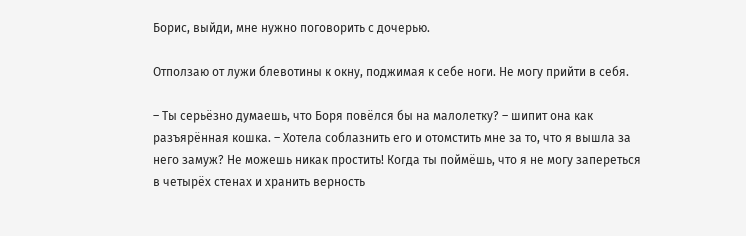Борис, выйди, мне нужно поговорить с дочерью.

Отползаю от лужи блевотины к окну, поджимая к себе ноги. Не могу прийти в себя.

– Ты серьёзно думаешь, что Боря повёлся бы на малолетку? – шипит она как разъярённая кошка. – Хотела соблазнить его и отомстить мне за то, что я вышла за него замуж? Не можешь никак простить! Когда ты поймёшь, что я не могу запереться в четырёх стенах и хранить верность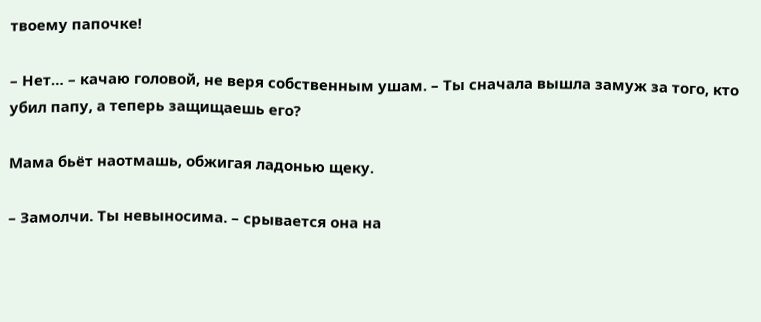твоему папочке!

– Нет… – качаю головой, не веря собственным ушам. – Ты сначала вышла замуж за того, кто убил папу, а теперь защищаешь его?

Мама бьёт наотмашь, обжигая ладонью щеку.

– Замолчи. Ты невыносима. – срывается она на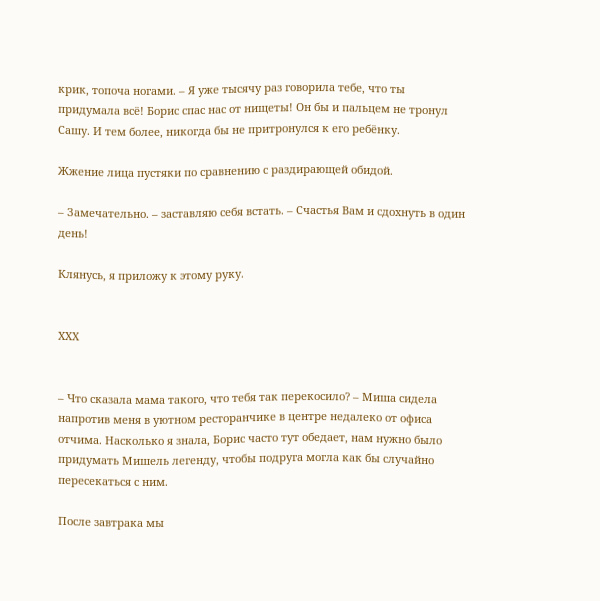крик, топоча ногами. – Я уже тысячу раз говорила тебе, что ты придумала всё! Борис спас нас от нищеты! Он бы и пальцем не тронул Сашу. И тем более, никогда бы не притронулся к его ребёнку.

Жжение лица пустяки по сравнению с раздирающей обидой.

– Замечательно. – заставляю себя встать. – Счастья Вам и сдохнуть в один день!

Клянусь, я приложу к этому руку.


ХХХ


– Что сказала мама такого, что тебя так перекосило? – Миша сидела напротив меня в уютном ресторанчике в центре недалеко от офиса отчима. Насколько я знала, Борис часто тут обедает, нам нужно было придумать Мишель легенду, чтобы подруга могла как бы случайно пересекаться с ним.

После завтрака мы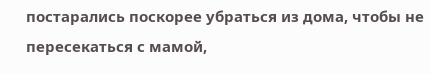постарались поскорее убраться из дома, чтобы не пересекаться с мамой,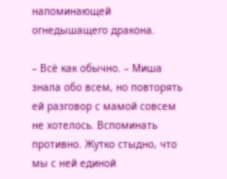напоминающей огнедышащего дракона.

– Всё как обычно. – Миша знала обо всем, но повторять ей разговор с мамой совсем не хотелось. Вспоминать противно. Жутко стыдно, что мы с ней единой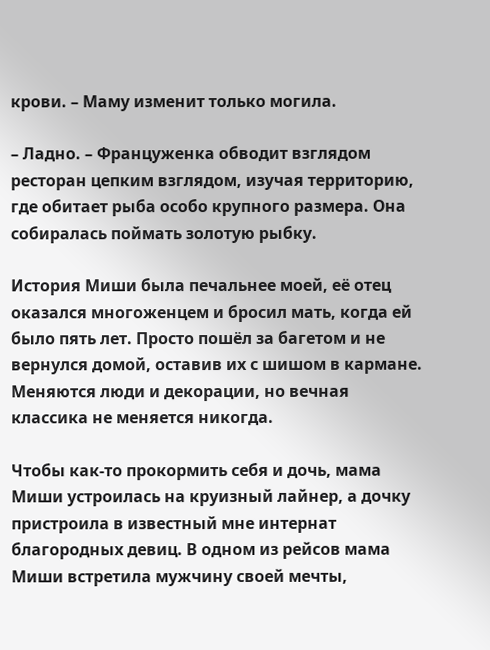крови. – Маму изменит только могила.

– Ладно. – Француженка обводит взглядом ресторан цепким взглядом, изучая территорию, где обитает рыба особо крупного размера. Она собиралась поймать золотую рыбку.

История Миши была печальнее моей, её отец оказался многоженцем и бросил мать, когда ей было пять лет. Просто пошёл за багетом и не вернулся домой, оставив их с шишом в кармане. Меняются люди и декорации, но вечная классика не меняется никогда.

Чтобы как-то прокормить себя и дочь, мама Миши устроилась на круизный лайнер, а дочку пристроила в известный мне интернат благородных девиц. В одном из рейсов мама Миши встретила мужчину своей мечты,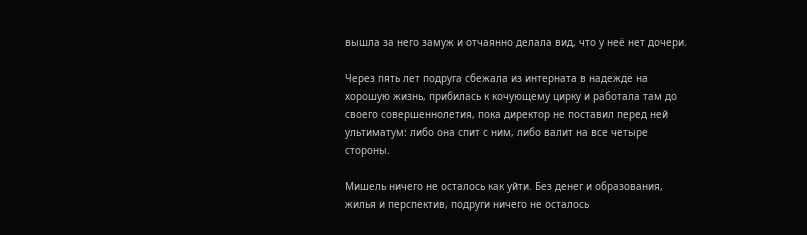вышла за него замуж и отчаянно делала вид, что у неё нет дочери.

Через пять лет подруга сбежала из интерната в надежде на хорошую жизнь, прибилась к кочующему цирку и работала там до своего совершеннолетия, пока директор не поставил перед ней ультиматум: либо она спит с ним, либо валит на все четыре стороны.

Мишель ничего не осталось как уйти. Без денег и образования, жилья и перспектив, подруги ничего не осталось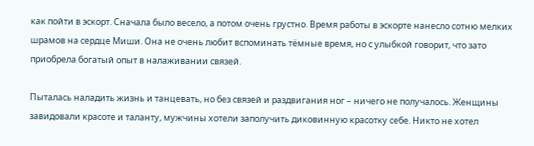как пойти в эскорт. Сначала было весело, а потом очень грустно. Время работы в эскорте нанесло сотню мелких шрамов на сердце Миши. Она не очень любит вспоминать тёмные время, но с улыбкой говорит, что зато приобрела богатый опыт в налаживании связей.

Пыталась наладить жизнь и танцевать, но без связей и раздвигания ног – ничего не получалось. Женщины завидовали красоте и таланту, мужчины хотели заполучить диковинную красотку себе. Никто не хотел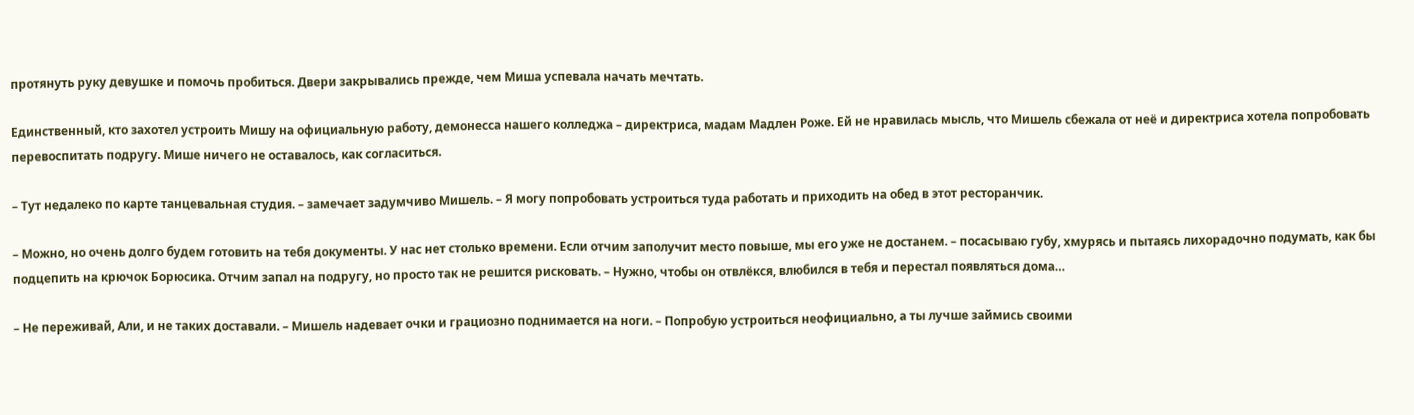протянуть руку девушке и помочь пробиться. Двери закрывались прежде, чем Миша успевала начать мечтать.

Единственный, кто захотел устроить Мишу на официальную работу, демонесса нашего колледжа – директриса, мадам Мадлен Роже. Ей не нравилась мысль, что Мишель сбежала от неё и директриса хотела попробовать перевоспитать подругу. Мише ничего не оставалось, как согласиться.

– Тут недалеко по карте танцевальная студия. – замечает задумчиво Мишель. – Я могу попробовать устроиться туда работать и приходить на обед в этот ресторанчик.

– Можно, но очень долго будем готовить на тебя документы. У нас нет столько времени. Если отчим заполучит место повыше, мы его уже не достанем. – посасываю губу, хмурясь и пытаясь лихорадочно подумать, как бы подцепить на крючок Борюсика. Отчим запал на подругу, но просто так не решится рисковать. – Нужно, чтобы он отвлёкся, влюбился в тебя и перестал появляться дома…

– Не переживай, Али, и не таких доставали. – Мишель надевает очки и грациозно поднимается на ноги. – Попробую устроиться неофициально, а ты лучше займись своими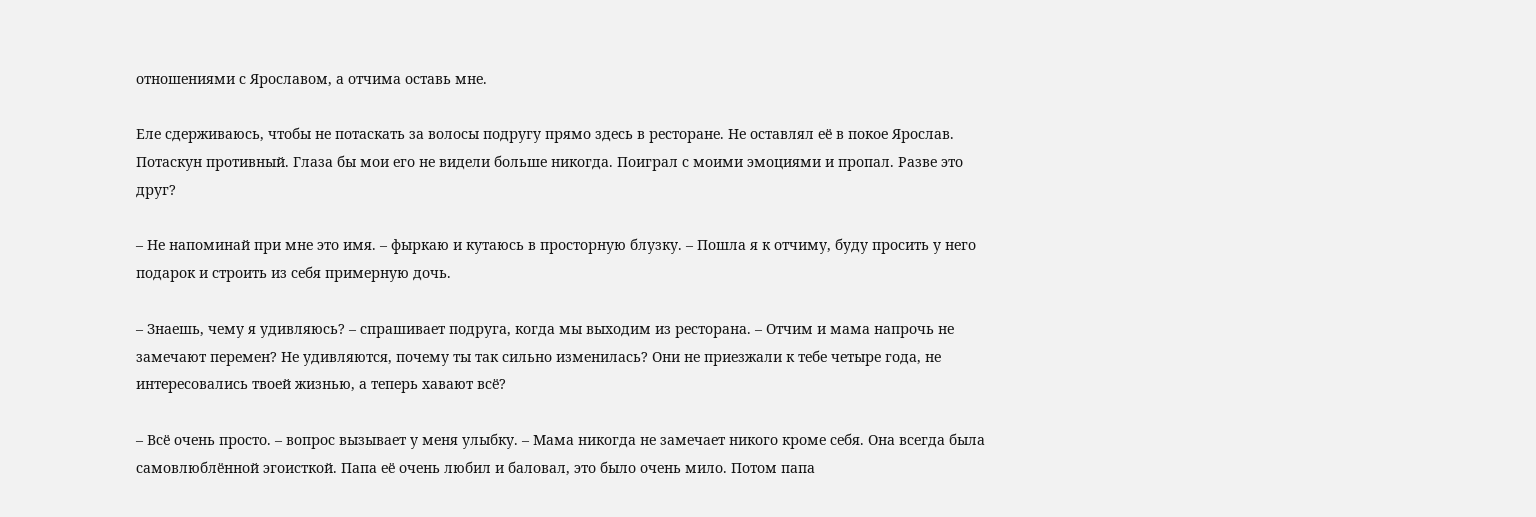отношениями с Ярославом, а отчима оставь мне.

Еле сдерживаюсь, чтобы не потаскать за волосы подругу прямо здесь в ресторане. Не оставлял её в покое Ярослав. Потаскун противный. Глаза бы мои его не видели больше никогда. Поиграл с моими эмоциями и пропал. Разве это друг?

– Не напоминай при мне это имя. – фыркаю и кутаюсь в просторную блузку. – Пошла я к отчиму, буду просить у него подарок и строить из себя примерную дочь.

– Знаешь, чему я удивляюсь? – спрашивает подруга, когда мы выходим из ресторана. – Отчим и мама напрочь не замечают перемен? Не удивляются, почему ты так сильно изменилась? Они не приезжали к тебе четыре года, не интересовались твоей жизнью, а теперь хавают всё?

– Всё очень просто. – вопрос вызывает у меня улыбку. – Мама никогда не замечает никого кроме себя. Она всегда была самовлюблённой эгоисткой. Папа её очень любил и баловал, это было очень мило. Потом папа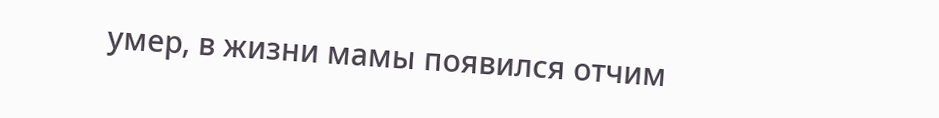умер, в жизни мамы появился отчим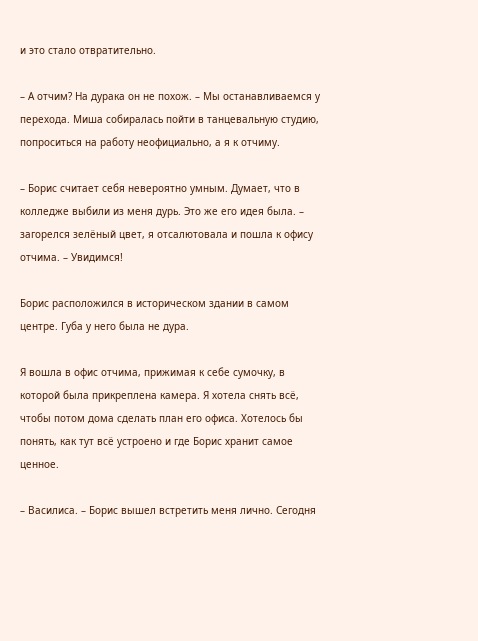и это стало отвратительно.

– А отчим? На дурака он не похож. – Мы останавливаемся у перехода. Миша собиралась пойти в танцевальную студию, попроситься на работу неофициально, а я к отчиму.

– Борис считает себя невероятно умным. Думает, что в колледже выбили из меня дурь. Это же его идея была. – загорелся зелёный цвет, я отсалютовала и пошла к офису отчима. – Увидимся!

Борис расположился в историческом здании в самом центре. Губа у него была не дура.

Я вошла в офис отчима, прижимая к себе сумочку, в которой была прикреплена камера. Я хотела снять всё, чтобы потом дома сделать план его офиса. Хотелось бы понять, как тут всё устроено и где Борис хранит самое ценное.

– Василиса. – Борис вышел встретить меня лично. Сегодня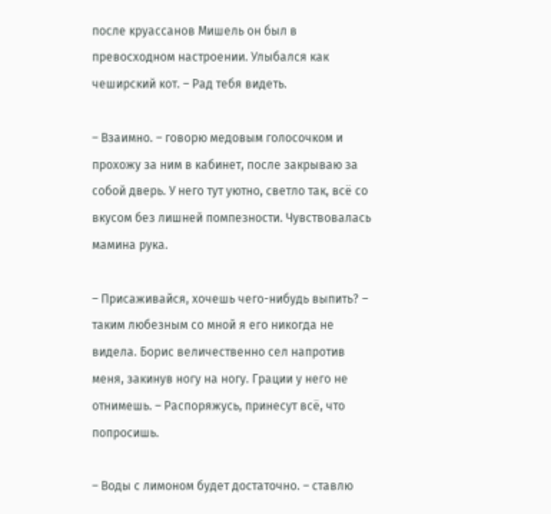после круассанов Мишель он был в превосходном настроении. Улыбался как чеширский кот. – Рад тебя видеть.

– Взаимно. – говорю медовым голосочком и прохожу за ним в кабинет, после закрываю за собой дверь. У него тут уютно, светло так, всё со вкусом без лишней помпезности. Чувствовалась мамина рука.

– Присаживайся, хочешь чего-нибудь выпить? – таким любезным со мной я его никогда не видела. Борис величественно сел напротив меня, закинув ногу на ногу. Грации у него не отнимешь. – Распоряжусь, принесут всё, что попросишь.

– Воды с лимоном будет достаточно. – ставлю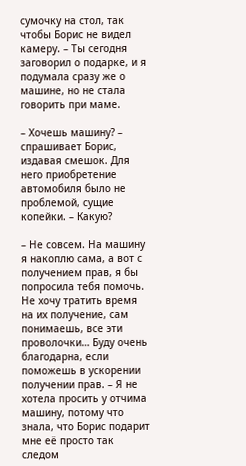сумочку на стол, так чтобы Борис не видел камеру. – Ты сегодня заговорил о подарке, и я подумала сразу же о машине, но не стала говорить при маме.

– Хочешь машину? – спрашивает Борис, издавая смешок. Для него приобретение автомобиля было не проблемой, сущие копейки. – Какую?

– Не совсем. На машину я накоплю сама, а вот с получением прав, я бы попросила тебя помочь. Не хочу тратить время на их получение, сам понимаешь, все эти проволочки… Буду очень благодарна, если поможешь в ускорении получении прав. – Я не хотела просить у отчима машину, потому что знала, что Борис подарит мне её просто так следом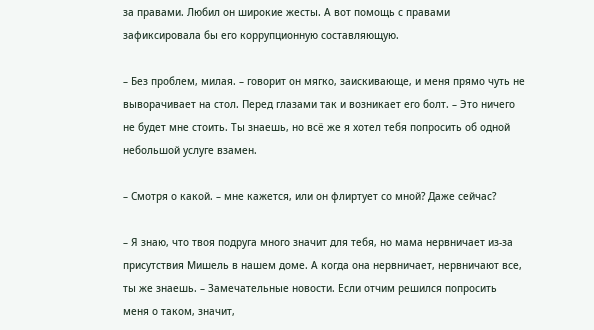за правами. Любил он широкие жесты. А вот помощь с правами зафиксировала бы его коррупционную составляющую.

– Без проблем, милая. – говорит он мягко, заискивающе, и меня прямо чуть не выворачивает на стол. Перед глазами так и возникает его болт. – Это ничего не будет мне стоить. Ты знаешь, но всё же я хотел тебя попросить об одной небольшой услуге взамен.

– Смотря о какой. – мне кажется, или он флиртует со мной? Даже сейчас?

– Я знаю, что твоя подруга много значит для тебя, но мама нервничает из-за присутствия Мишель в нашем доме. А когда она нервничает, нервничают все, ты же знаешь. – Замечательные новости. Если отчим решился попросить меня о таком, значит,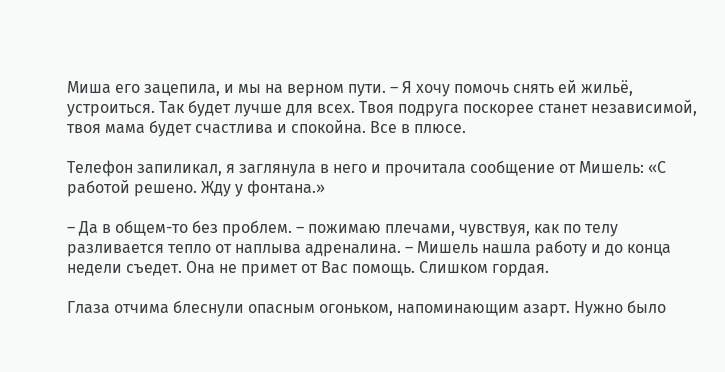Миша его зацепила, и мы на верном пути. – Я хочу помочь снять ей жильё, устроиться. Так будет лучше для всех. Твоя подруга поскорее станет независимой, твоя мама будет счастлива и спокойна. Все в плюсе.

Телефон запиликал, я заглянула в него и прочитала сообщение от Мишель: «С работой решено. Жду у фонтана.»

– Да в общем-то без проблем. – пожимаю плечами, чувствуя, как по телу разливается тепло от наплыва адреналина. – Мишель нашла работу и до конца недели съедет. Она не примет от Вас помощь. Слишком гордая.

Глаза отчима блеснули опасным огоньком, напоминающим азарт. Нужно было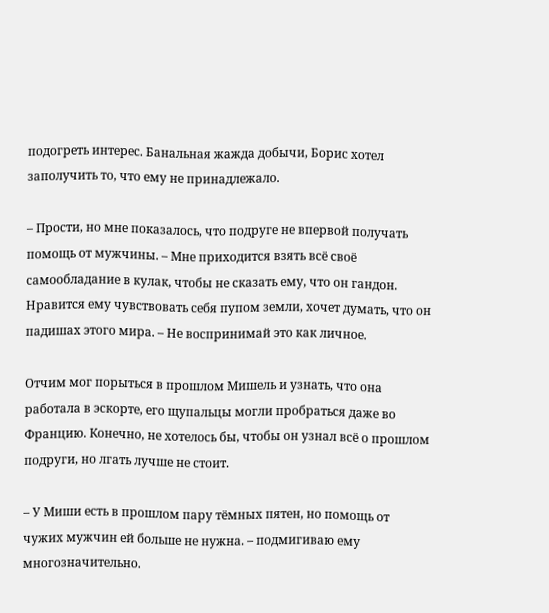подогреть интерес. Банальная жажда добычи, Борис хотел заполучить то, что ему не принадлежало.

– Прости, но мне показалось, что подруге не впервой получать помощь от мужчины. – Мне приходится взять всё своё самообладание в кулак, чтобы не сказать ему, что он гандон. Нравится ему чувствовать себя пупом земли, хочет думать, что он падишах этого мира. – Не воспринимай это как личное.

Отчим мог порыться в прошлом Мишель и узнать, что она работала в эскорте, его щупальцы могли пробраться даже во Францию. Конечно, не хотелось бы, чтобы он узнал всё о прошлом подруги, но лгать лучше не стоит.

– У Миши есть в прошлом пару тёмных пятен, но помощь от чужих мужчин ей больше не нужна. – подмигиваю ему многозначительно.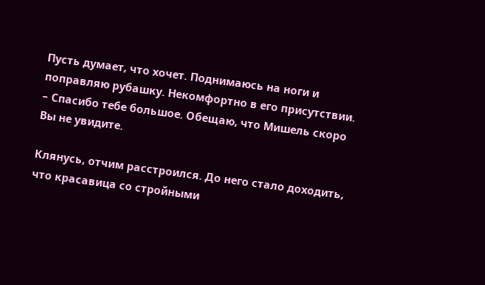Пусть думает, что хочет. Поднимаюсь на ноги и поправляю рубашку. Некомфортно в его присутствии. – Спасибо тебе большое. Обещаю, что Мишель скоро Вы не увидите.

Клянусь, отчим расстроился. До него стало доходить, что красавица со стройными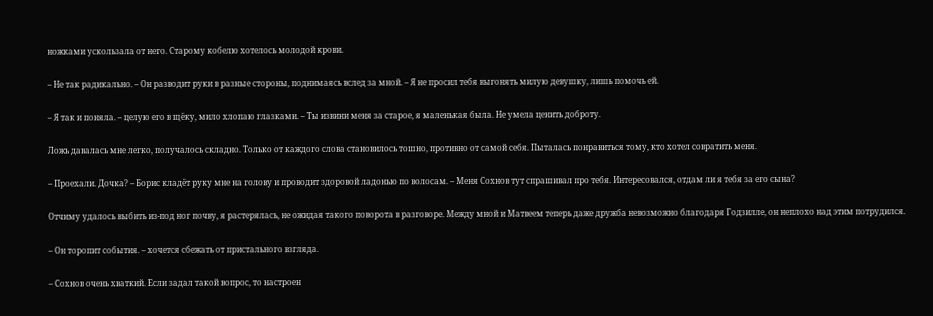ножками ускользала от него. Старому кобелю хотелось молодой крови.

– Не так радикально. – Он разводит руки в разные стороны, поднимаясь вслед за мной. – Я не просил тебя выгонять милую девушку, лишь помочь ей.

– Я так и поняла. – целую его в щёку, мило хлопаю глазками. – Ты извини меня за старое, я маленькая была. Не умела ценить доброту.

Ложь давалась мне легко, получалось складно. Только от каждого слова становилось тошно, противно от самой себя. Пыталась понравиться тому, кто хотел совратить меня.

– Проехали. Дочка? – Борис кладёт руку мне на голову и проводит здоровой ладонью по волосам. – Меня Сохнов тут спрашивал про тебя. Интересовался, отдам ли я тебя за его сына?

Отчиму удалось выбить из-под ног почву, я растерялась, не ожидая такого поворота в разговоре. Между мной и Матвеем теперь даже дружба невозможно благодаря Годзилле, он неплохо над этим потрудился.

– Он торопит события. – хочется сбежать от пристального взгляда.

– Сохнов очень хваткий. Если задал такой вопрос, то настроен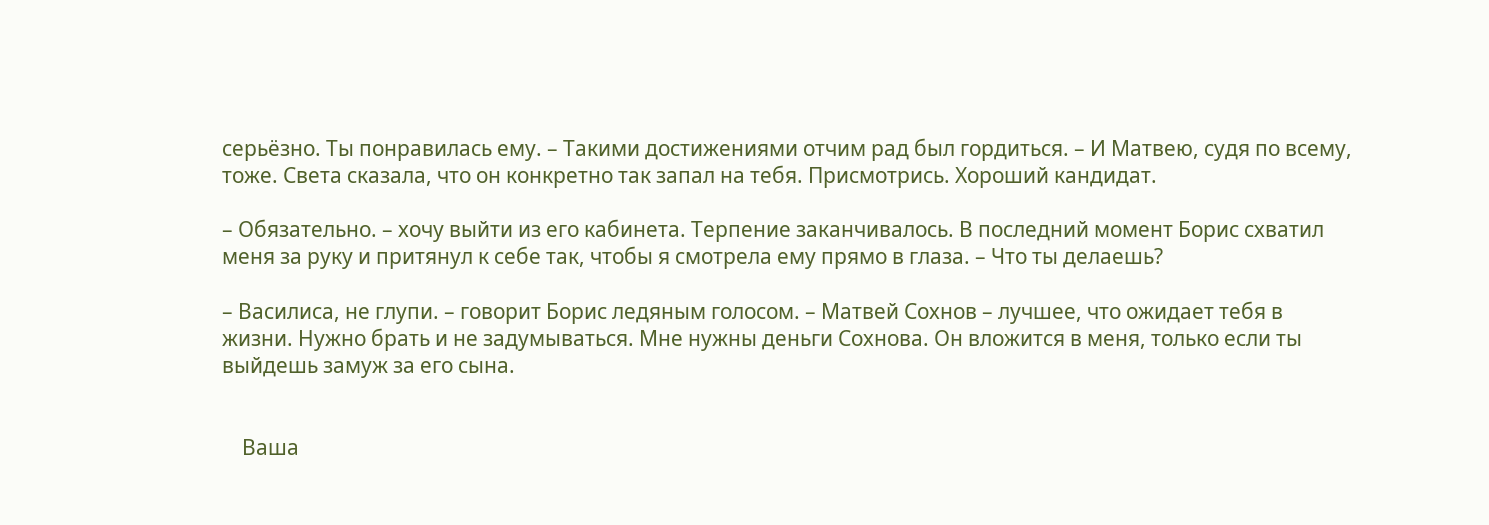серьёзно. Ты понравилась ему. – Такими достижениями отчим рад был гордиться. – И Матвею, судя по всему, тоже. Света сказала, что он конкретно так запал на тебя. Присмотрись. Хороший кандидат.

– Обязательно. – хочу выйти из его кабинета. Терпение заканчивалось. В последний момент Борис схватил меня за руку и притянул к себе так, чтобы я смотрела ему прямо в глаза. – Что ты делаешь?

– Василиса, не глупи. – говорит Борис ледяным голосом. – Матвей Сохнов – лучшее, что ожидает тебя в жизни. Нужно брать и не задумываться. Мне нужны деньги Сохнова. Он вложится в меня, только если ты выйдешь замуж за его сына.


    Ваша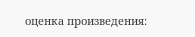оценка произведения: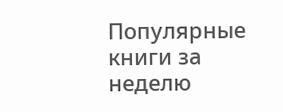Популярные книги за неделю